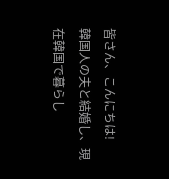皆さん、こんにちは!
韓国人の夫と結婚し、現在韓国で暮らし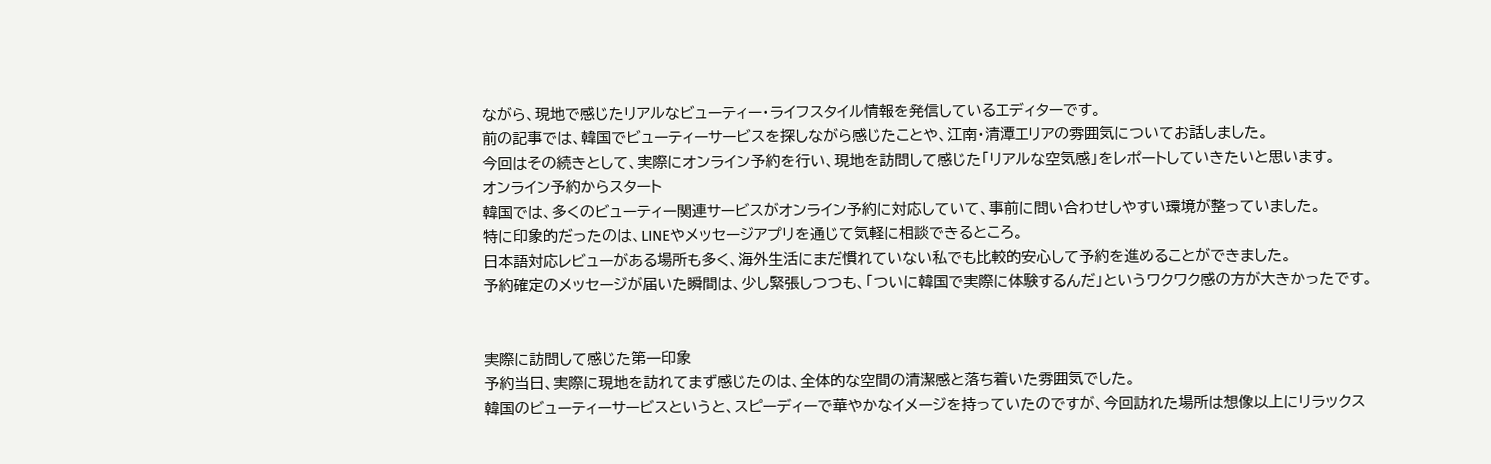ながら、現地で感じたリアルなビューティー・ライフスタイル情報を発信しているエディターです。
前の記事では、韓国でビューティーサービスを探しながら感じたことや、江南・清潭エリアの雰囲気についてお話しました。
今回はその続きとして、実際にオンライン予約を行い、現地を訪問して感じた「リアルな空気感」をレポートしていきたいと思います。
オンライン予約からスタート
韓国では、多くのビューティー関連サービスがオンライン予約に対応していて、事前に問い合わせしやすい環境が整っていました。
特に印象的だったのは、LINEやメッセージアプリを通じて気軽に相談できるところ。
日本語対応レビューがある場所も多く、海外生活にまだ慣れていない私でも比較的安心して予約を進めることができました。
予約確定のメッセージが届いた瞬間は、少し緊張しつつも、「ついに韓国で実際に体験するんだ」というワクワク感の方が大きかったです。


実際に訪問して感じた第一印象
予約当日、実際に現地を訪れてまず感じたのは、全体的な空間の清潔感と落ち着いた雰囲気でした。
韓国のビューティーサービスというと、スピーディーで華やかなイメージを持っていたのですが、今回訪れた場所は想像以上にリラックス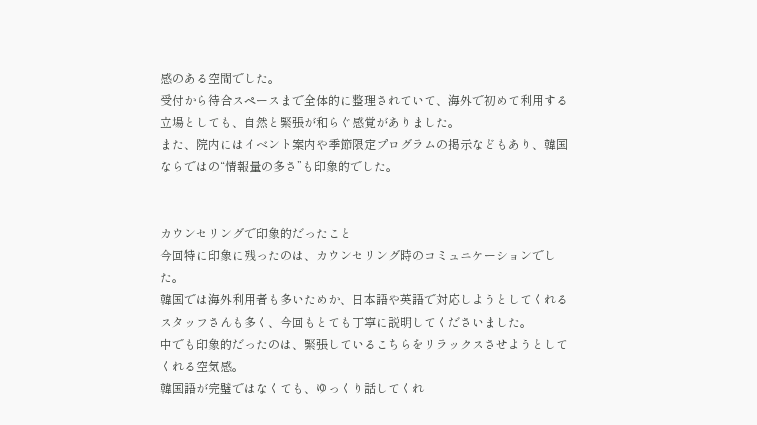感のある空間でした。
受付から待合スペースまで全体的に整理されていて、海外で初めて利用する立場としても、自然と緊張が和らぐ感覚がありました。
また、院内にはイベント案内や季節限定プログラムの掲示などもあり、韓国ならではの“情報量の多さ”も印象的でした。


カウンセリングで印象的だったこと
今回特に印象に残ったのは、カウンセリング時のコミュニケーションでした。
韓国では海外利用者も多いためか、日本語や英語で対応しようとしてくれるスタッフさんも多く、今回もとても丁寧に説明してくださいました。
中でも印象的だったのは、緊張しているこちらをリラックスさせようとしてくれる空気感。
韓国語が完璧ではなくても、ゆっくり話してくれ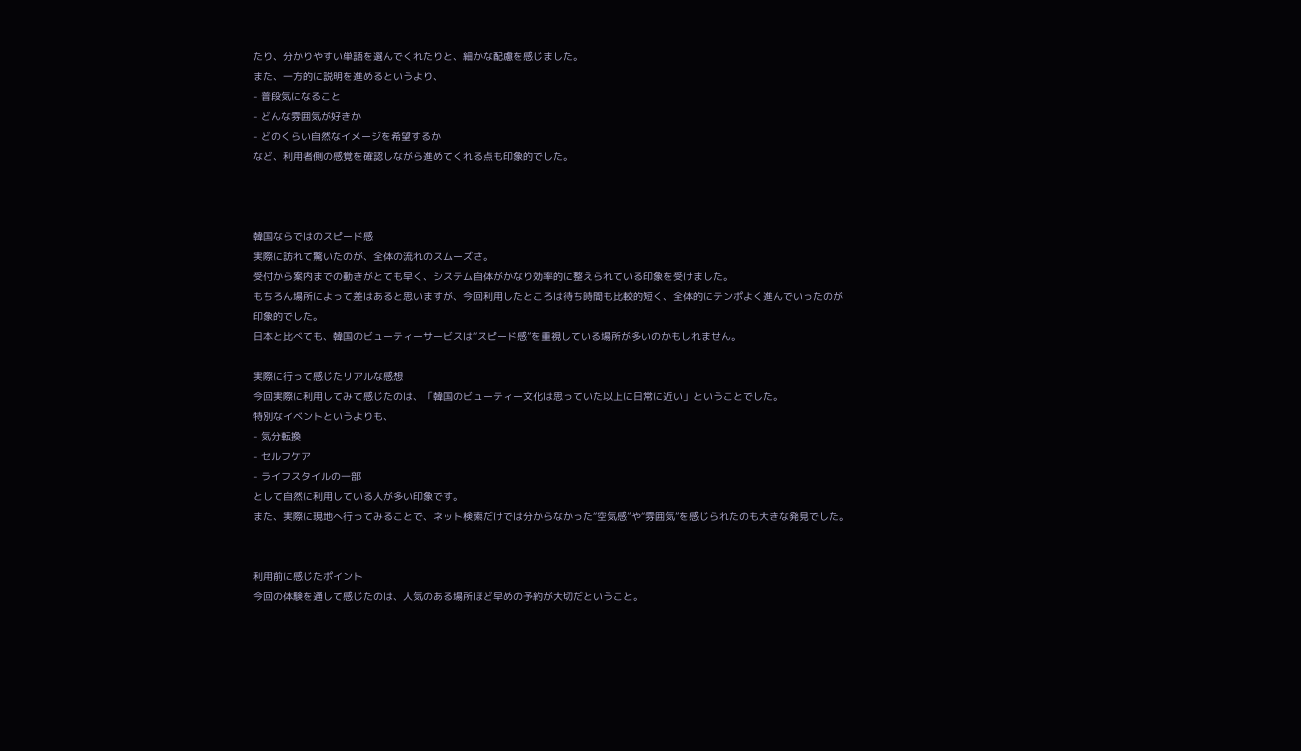たり、分かりやすい単語を選んでくれたりと、細かな配慮を感じました。
また、一方的に説明を進めるというより、
- 普段気になること
- どんな雰囲気が好きか
- どのくらい自然なイメージを希望するか
など、利用者側の感覚を確認しながら進めてくれる点も印象的でした。



韓国ならではのスピード感
実際に訪れて驚いたのが、全体の流れのスムーズさ。
受付から案内までの動きがとても早く、システム自体がかなり効率的に整えられている印象を受けました。
もちろん場所によって差はあると思いますが、今回利用したところは待ち時間も比較的短く、全体的にテンポよく進んでいったのが印象的でした。
日本と比べても、韓国のビューティーサービスは“スピード感”を重視している場所が多いのかもしれません。

実際に行って感じたリアルな感想
今回実際に利用してみて感じたのは、「韓国のビューティー文化は思っていた以上に日常に近い」ということでした。
特別なイベントというよりも、
- 気分転換
- セルフケア
- ライフスタイルの一部
として自然に利用している人が多い印象です。
また、実際に現地へ行ってみることで、ネット検索だけでは分からなかった“空気感”や“雰囲気”を感じられたのも大きな発見でした。


利用前に感じたポイント
今回の体験を通して感じたのは、人気のある場所ほど早めの予約が大切だということ。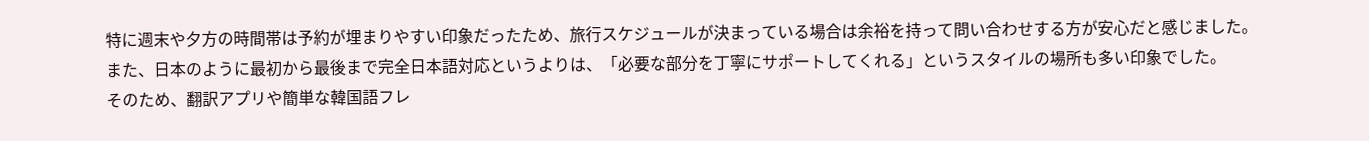特に週末や夕方の時間帯は予約が埋まりやすい印象だったため、旅行スケジュールが決まっている場合は余裕を持って問い合わせする方が安心だと感じました。
また、日本のように最初から最後まで完全日本語対応というよりは、「必要な部分を丁寧にサポートしてくれる」というスタイルの場所も多い印象でした。
そのため、翻訳アプリや簡単な韓国語フレ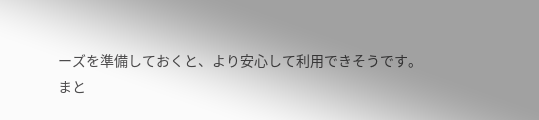ーズを準備しておくと、より安心して利用できそうです。
まと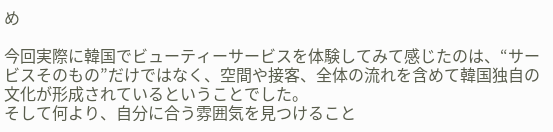め

今回実際に韓国でビューティーサービスを体験してみて感じたのは、“サービスそのもの”だけではなく、空間や接客、全体の流れを含めて韓国独自の文化が形成されているということでした。
そして何より、自分に合う雰囲気を見つけること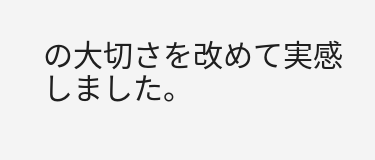の大切さを改めて実感しました。